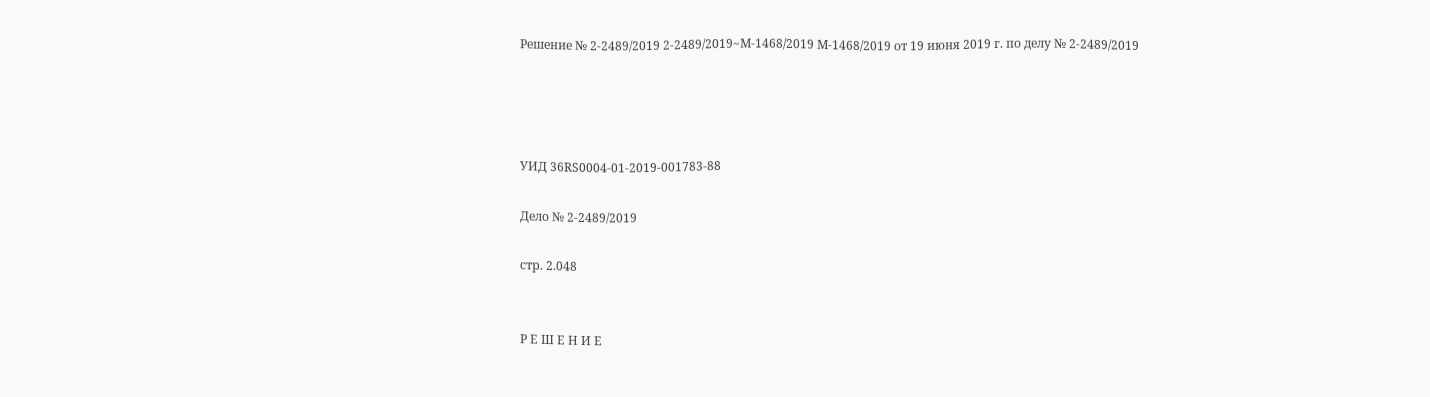Решение № 2-2489/2019 2-2489/2019~М-1468/2019 М-1468/2019 от 19 июня 2019 г. по делу № 2-2489/2019




УИД 36RS0004-01-2019-001783-88

Дело № 2-2489/2019

стр. 2.048


Р Е Ш Е Н И Е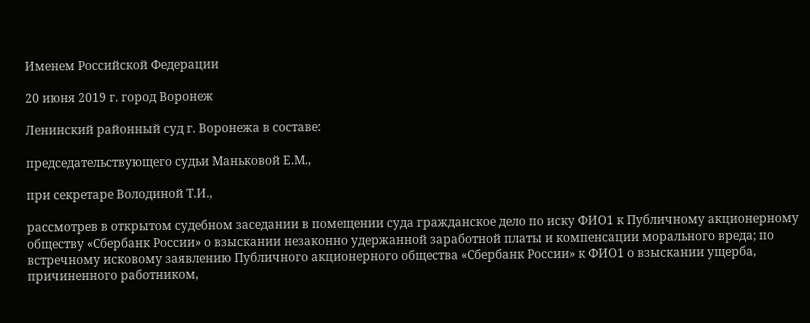Именем Российской Федерации

20 июня 2019 г. город Воронеж

Ленинский районный суд г. Воронежа в составе:

председательствующего судьи Маньковой Е.М.,

при секретаре Володиной Т.И.,

рассмотрев в открытом судебном заседании в помещении суда гражданское дело по иску ФИО1 к Публичному акционерному обществу «Сбербанк России» о взыскании незаконно удержанной заработной платы и компенсации морального вреда; по встречному исковому заявлению Публичного акционерного общества «Сбербанк России» к ФИО1 о взыскании ущерба, причиненного работником,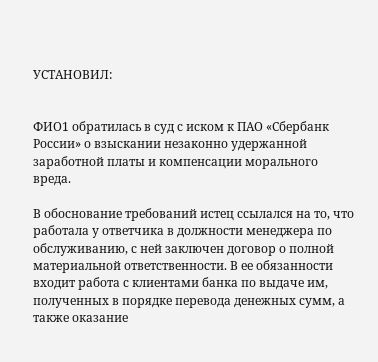УСТАНОВИЛ:


ФИО1 обратилась в суд с иском к ПАО «Сбербанк России» о взыскании незаконно удержанной заработной платы и компенсации морального вреда.

В обоснование требований истец ссылался на то, что работала у ответчика в должности менеджера по обслуживанию, с ней заключен договор о полной материальной ответственности. В ее обязанности входит работа с клиентами банка по выдаче им, полученных в порядке перевода денежных сумм, а также оказание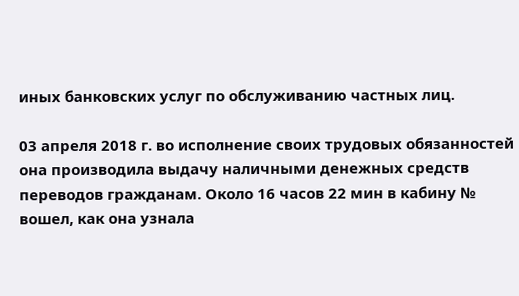иных банковских услуг по обслуживанию частных лиц.

03 апреля 2018 г. во исполнение своих трудовых обязанностей она производила выдачу наличными денежных средств переводов гражданам. Около 16 часов 22 мин в кабину № вошел, как она узнала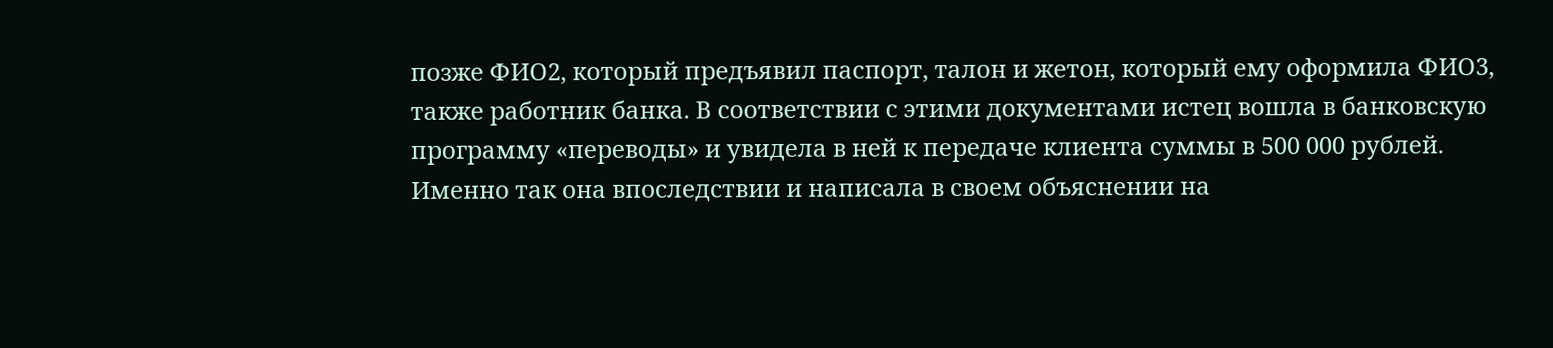позже ФИО2, который предъявил паспорт, талон и жетон, который ему оформила ФИО3, также работник банка. В соответствии с этими документами истец вошла в банковскую программу «переводы» и увидела в ней к передаче клиента суммы в 500 000 рублей. Именно так она впоследствии и написала в своем объяснении на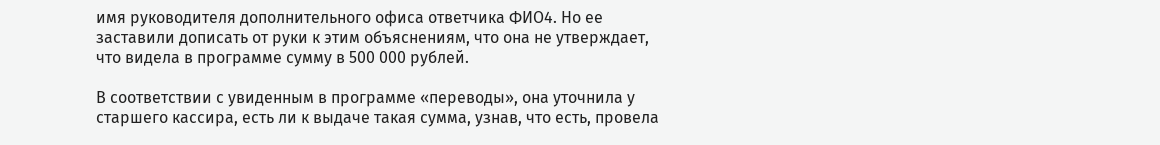имя руководителя дополнительного офиса ответчика ФИО4. Но ее заставили дописать от руки к этим объяснениям, что она не утверждает, что видела в программе сумму в 500 000 рублей.

В соответствии с увиденным в программе «переводы», она уточнила у старшего кассира, есть ли к выдаче такая сумма, узнав, что есть, провела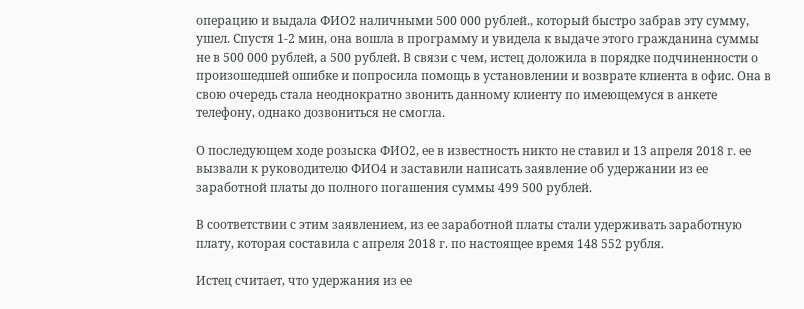операцию и выдала ФИО2 наличными 500 000 рублей., который быстро забрав эту сумму, ушел. Спустя 1-2 мин, она вошла в программу и увидела к выдаче этого гражданина суммы не в 500 000 рублей, а 500 рублей. В связи с чем, истец доложила в порядке подчиненности о произошедшей ошибке и попросила помощь в установлении и возврате клиента в офис. Она в свою очередь стала неоднократно звонить данному клиенту по имеющемуся в анкете телефону, однако дозвониться не смогла.

О последующем ходе розыска ФИО2, ее в известность никто не ставил и 13 апреля 2018 г. ее вызвали к руководителю ФИО4 и заставили написать заявление об удержании из ее заработной платы до полного погашения суммы 499 500 рублей.

В соответствии с этим заявлением, из ее заработной платы стали удерживать заработную плату, которая составила с апреля 2018 г. по настоящее время 148 552 рубля.

Истец считает, что удержания из ее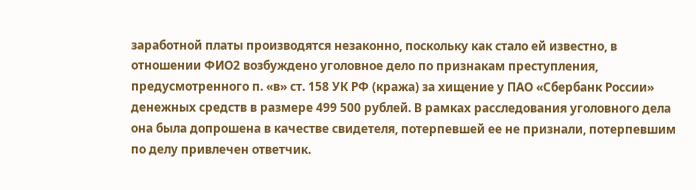заработной платы производятся незаконно, поскольку как стало ей известно, в отношении ФИО2 возбуждено уголовное дело по признакам преступления, предусмотренного п. «в» ст. 158 УК РФ (кража) за хищение у ПАО «Сбербанк России» денежных средств в размере 499 500 рублей. В рамках расследования уголовного дела она была допрошена в качестве свидетеля, потерпевшей ее не признали, потерпевшим по делу привлечен ответчик.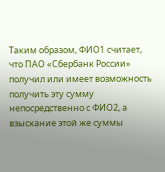Таким образом, ФИО1 считает, что ПАО «Сбербанк России» получил или имеет возможность получить эту сумму непосредственно с ФИО2, а взыскание этой же суммы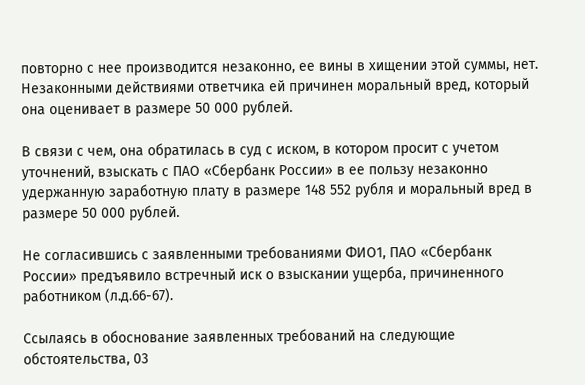повторно с нее производится незаконно, ее вины в хищении этой суммы, нет. Незаконными действиями ответчика ей причинен моральный вред, который она оценивает в размере 50 000 рублей.

В связи с чем, она обратилась в суд с иском, в котором просит с учетом уточнений, взыскать с ПАО «Сбербанк России» в ее пользу незаконно удержанную заработную плату в размере 148 552 рубля и моральный вред в размере 50 000 рублей.

Не согласившись с заявленными требованиями ФИО1, ПАО «Сбербанк России» предъявило встречный иск о взыскании ущерба, причиненного работником (л.д.66-67).

Ссылаясь в обоснование заявленных требований на следующие обстоятельства, 03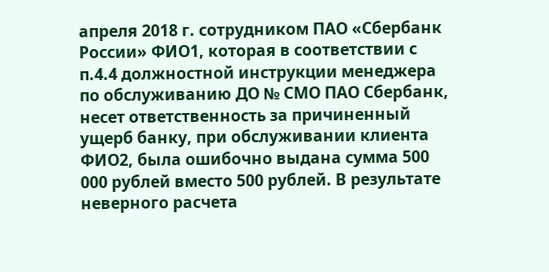апреля 2018 г. сотрудником ПАО «Сбербанк России» ФИО1, которая в соответствии с п.4.4 должностной инструкции менеджера по обслуживанию ДО № СМО ПАО Сбербанк, несет ответственность за причиненный ущерб банку, при обслуживании клиента ФИО2, была ошибочно выдана сумма 500 000 рублей вместо 500 рублей. В результате неверного расчета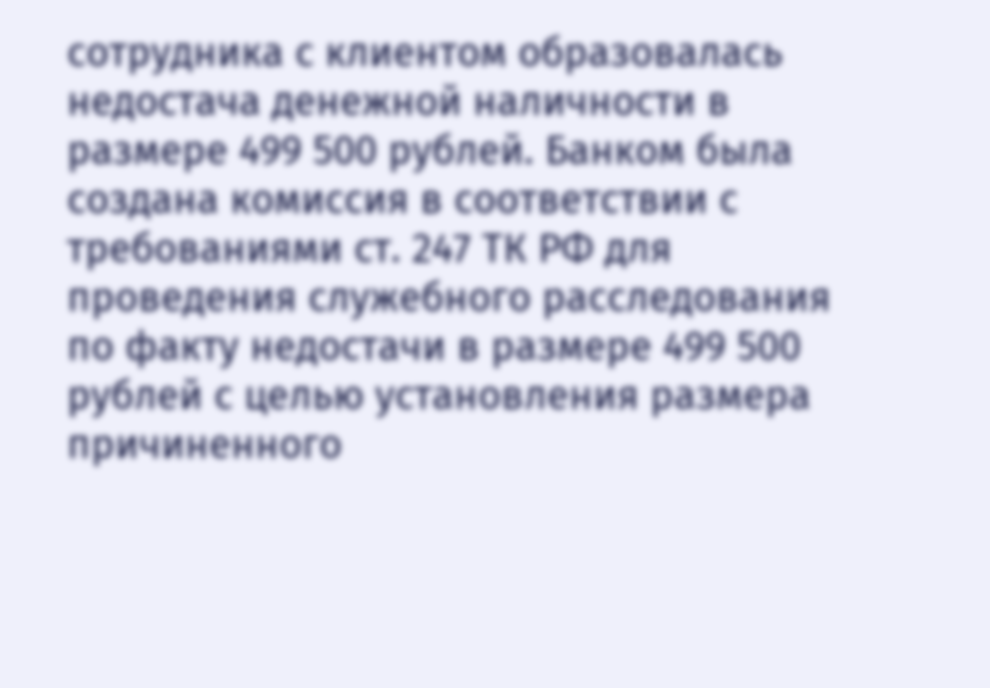сотрудника с клиентом образовалась недостача денежной наличности в размере 499 500 рублей. Банком была создана комиссия в соответствии с требованиями ст. 247 ТК РФ для проведения служебного расследования по факту недостачи в размере 499 500 рублей с целью установления размера причиненного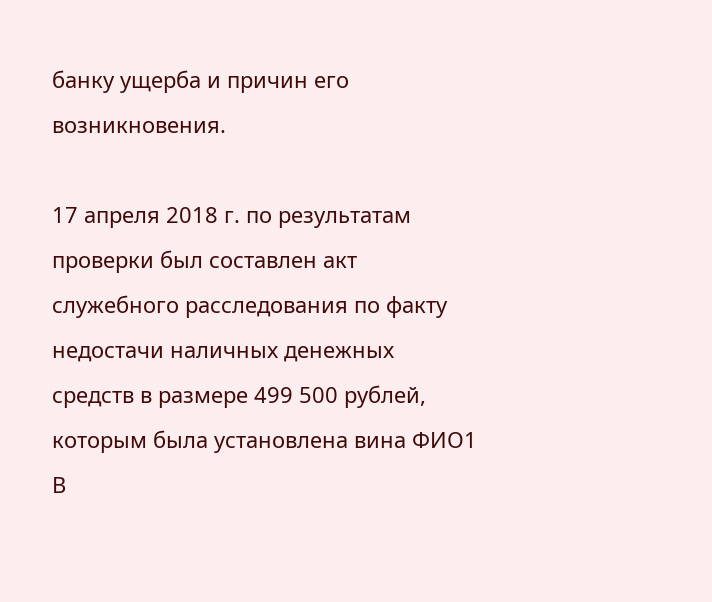банку ущерба и причин его возникновения.

17 апреля 2018 г. по результатам проверки был составлен акт служебного расследования по факту недостачи наличных денежных средств в размере 499 500 рублей, которым была установлена вина ФИО1 В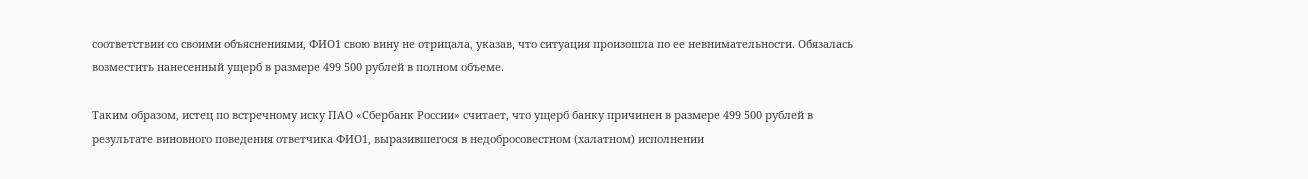соответствии со своими объяснениями, ФИО1 свою вину не отрицала, указав, что ситуация произошла по ее невнимательности. Обязалась возместить нанесенный ущерб в размере 499 500 рублей в полном объеме.

Таким образом, истец по встречному иску ПАО «Сбербанк России» считает, что ущерб банку причинен в размере 499 500 рублей в результате виновного поведения ответчика ФИО1, выразившегося в недобросовестном (халатном) исполнении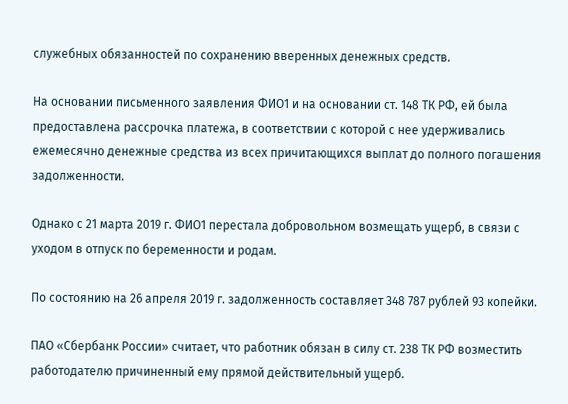служебных обязанностей по сохранению вверенных денежных средств.

На основании письменного заявления ФИО1 и на основании ст. 148 ТК РФ, ей была предоставлена рассрочка платежа, в соответствии с которой с нее удерживались ежемесячно денежные средства из всех причитающихся выплат до полного погашения задолженности.

Однако с 21 марта 2019 г. ФИО1 перестала добровольном возмещать ущерб, в связи с уходом в отпуск по беременности и родам.

По состоянию на 26 апреля 2019 г. задолженность составляет 348 787 рублей 93 копейки.

ПАО «Сбербанк России» считает, что работник обязан в силу ст. 238 ТК РФ возместить работодателю причиненный ему прямой действительный ущерб.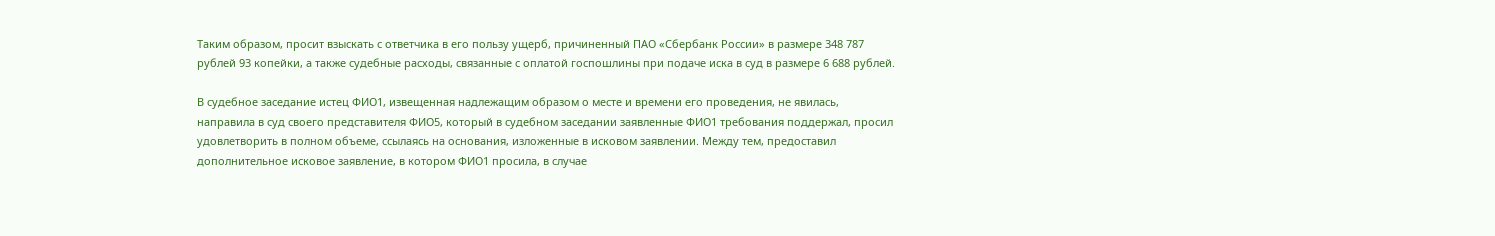Таким образом, просит взыскать с ответчика в его пользу ущерб, причиненный ПАО «Сбербанк России» в размере 348 787 рублей 93 копейки, а также судебные расходы, связанные с оплатой госпошлины при подаче иска в суд в размере 6 688 рублей.

В судебное заседание истец ФИО1, извещенная надлежащим образом о месте и времени его проведения, не явилась, направила в суд своего представителя ФИО5, который в судебном заседании заявленные ФИО1 требования поддержал, просил удовлетворить в полном объеме, ссылаясь на основания, изложенные в исковом заявлении. Между тем, предоставил дополнительное исковое заявление, в котором ФИО1 просила, в случае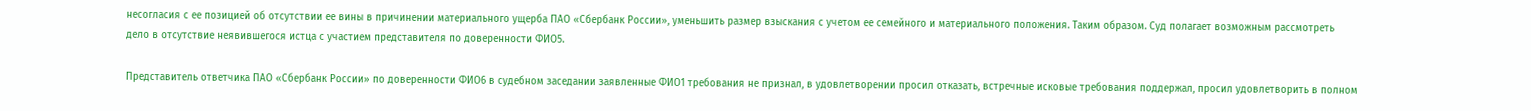несогласия с ее позицией об отсутствии ее вины в причинении материального ущерба ПАО «Сбербанк России», уменьшить размер взыскания с учетом ее семейного и материального положения. Таким образом. Суд полагает возможным рассмотреть дело в отсутствие неявившегося истца с участием представителя по доверенности ФИО5.

Представитель ответчика ПАО «Сбербанк России» по доверенности ФИО6 в судебном заседании заявленные ФИО1 требования не признал, в удовлетворении просил отказать, встречные исковые требования поддержал, просил удовлетворить в полном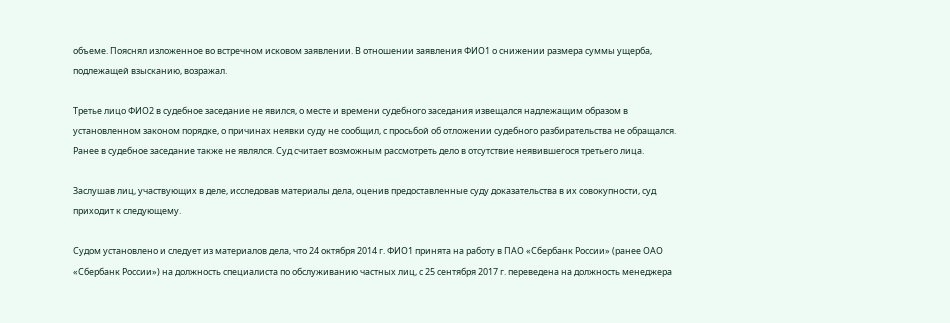объеме. Пояснял изложенное во встречном исковом заявлении. В отношении заявления ФИО1 о снижении размера суммы ущерба, подлежащей взысканию, возражал.

Третье лицо ФИО2 в судебное заседание не явился, о месте и времени судебного заседания извещался надлежащим образом в установленном законом порядке, о причинах неявки суду не сообщил, с просьбой об отложении судебного разбирательства не обращался. Ранее в судебное заседание также не являлся. Суд считает возможным рассмотреть дело в отсутствие неявившегося третьего лица.

Заслушав лиц, участвующих в деле, исследовав материалы дела, оценив предоставленные суду доказательства в их совокупности, суд приходит к следующему.

Судом установлено и следует из материалов дела, что 24 октября 2014 г. ФИО1 принята на работу в ПАО «Сбербанк России» (ранее ОАО «Сбербанк России») на должность специалиста по обслуживанию частных лиц, с 25 сентября 2017 г. переведена на должность менеджера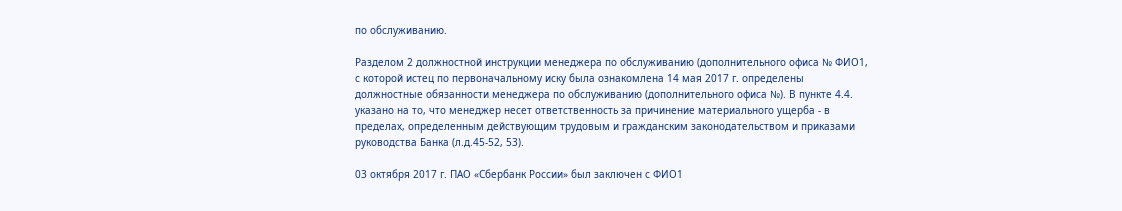по обслуживанию.

Разделом 2 должностной инструкции менеджера по обслуживанию (дополнительного офиса № ФИО1, с которой истец по первоначальному иску была ознакомлена 14 мая 2017 г. определены должностные обязанности менеджера по обслуживанию (дополнительного офиса №). В пункте 4.4. указано на то, что менеджер несет ответственность за причинение материального ущерба - в пределах, определенным действующим трудовым и гражданским законодательством и приказами руководства Банка (л.д.45-52, 53).

03 октября 2017 г. ПАО «Сбербанк России» был заключен с ФИО1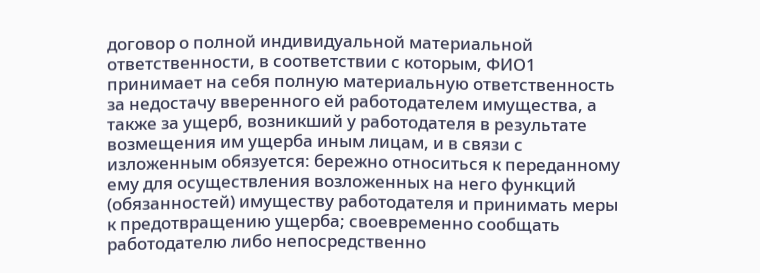договор о полной индивидуальной материальной ответственности, в соответствии с которым, ФИО1 принимает на себя полную материальную ответственность за недостачу вверенного ей работодателем имущества, а также за ущерб, возникший у работодателя в результате возмещения им ущерба иным лицам, и в связи с изложенным обязуется: бережно относиться к переданному ему для осуществления возложенных на него функций (обязанностей) имуществу работодателя и принимать меры к предотвращению ущерба; своевременно сообщать работодателю либо непосредственно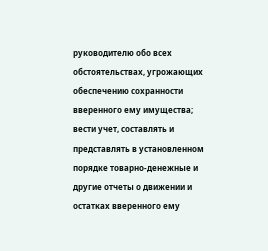руководителю обо всех обстоятельствах, угрожающих обеспечению сохранности вверенного ему имущества; вести учет, составлять и представлять в установленном порядке товарно-денежные и другие отчеты о движении и остатках вверенного ему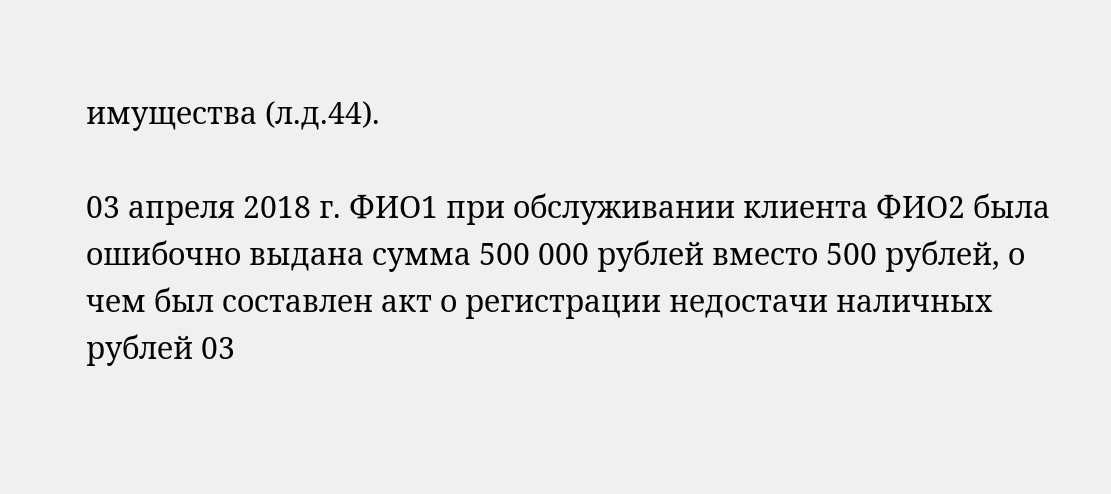имущества (л.д.44).

03 апреля 2018 г. ФИО1 при обслуживании клиента ФИО2 была ошибочно выдана сумма 500 000 рублей вместо 500 рублей, о чем был составлен акт о регистрации недостачи наличных рублей 03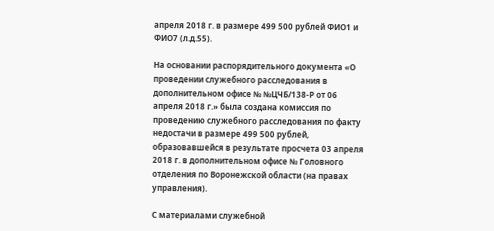апреля 2018 г. в размере 499 500 рублей ФИО1 и ФИО7 (л.д.55).

На основании распорядительного документа «О проведении служебного расследования в дополнительном офисе № №ЦЧБ/138-Р от 06 апреля 2018 г.» была создана комиссия по проведению служебного расследования по факту недостачи в размере 499 500 рублей, образовавшейся в результате просчета 03 апреля 2018 г. в дополнительном офисе № Головного отделения по Воронежской области (на правах управления).

С материалами служебной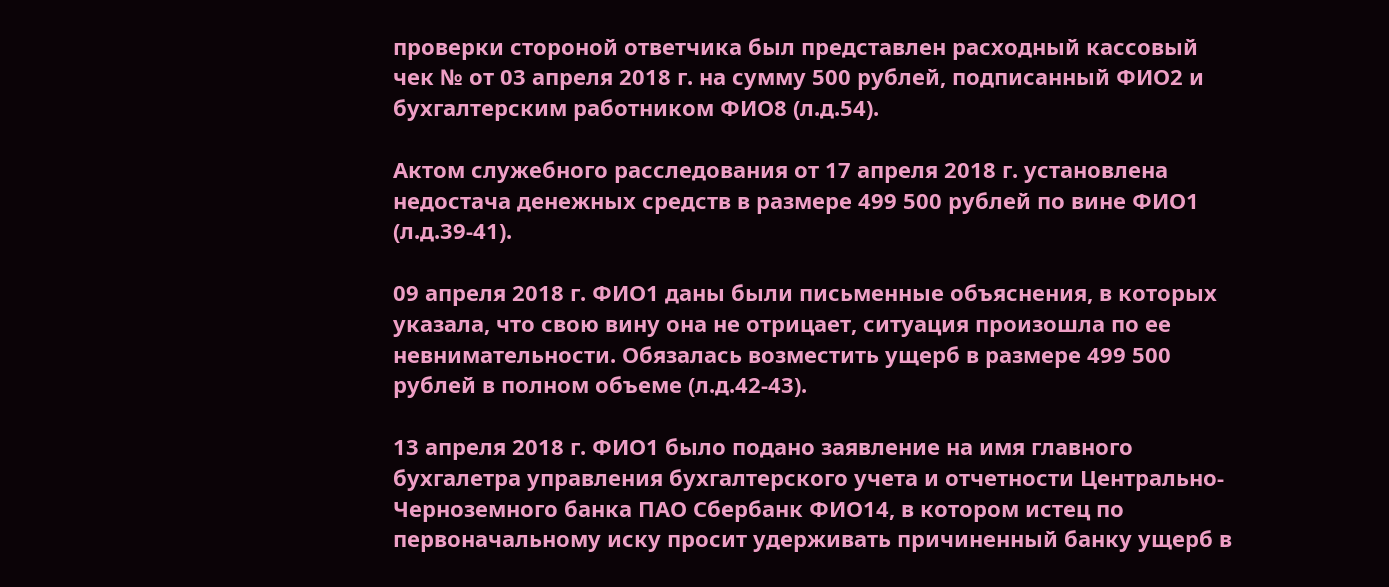проверки стороной ответчика был представлен расходный кассовый чек № от 03 апреля 2018 г. на сумму 500 рублей, подписанный ФИО2 и бухгалтерским работником ФИО8 (л.д.54).

Актом служебного расследования от 17 апреля 2018 г. установлена недостача денежных средств в размере 499 500 рублей по вине ФИО1 (л.д.39-41).

09 апреля 2018 г. ФИО1 даны были письменные объяснения, в которых указала, что свою вину она не отрицает, ситуация произошла по ее невнимательности. Обязалась возместить ущерб в размере 499 500 рублей в полном объеме (л.д.42-43).

13 апреля 2018 г. ФИО1 было подано заявление на имя главного бухгалетра управления бухгалтерского учета и отчетности Центрально-Черноземного банка ПАО Сбербанк ФИО14, в котором истец по первоначальному иску просит удерживать причиненный банку ущерб в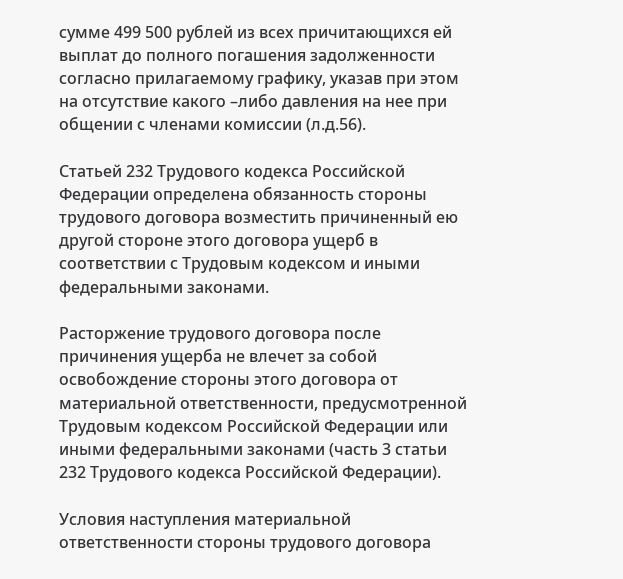сумме 499 500 рублей из всех причитающихся ей выплат до полного погашения задолженности согласно прилагаемому графику, указав при этом на отсутствие какого –либо давления на нее при общении с членами комиссии (л.д.56).

Статьей 232 Трудового кодекса Российской Федерации определена обязанность стороны трудового договора возместить причиненный ею другой стороне этого договора ущерб в соответствии с Трудовым кодексом и иными федеральными законами.

Расторжение трудового договора после причинения ущерба не влечет за собой освобождение стороны этого договора от материальной ответственности, предусмотренной Трудовым кодексом Российской Федерации или иными федеральными законами (часть 3 статьи 232 Трудового кодекса Российской Федерации).

Условия наступления материальной ответственности стороны трудового договора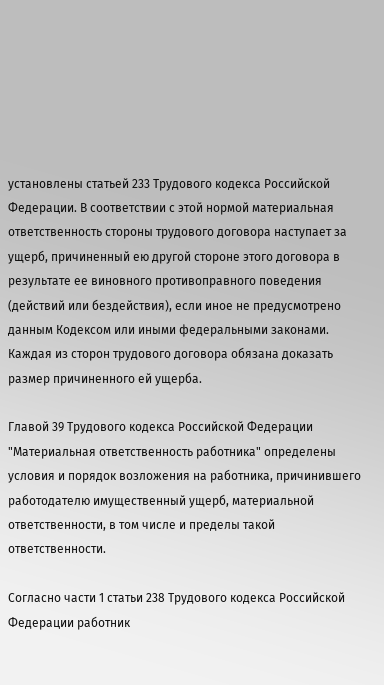установлены статьей 233 Трудового кодекса Российской Федерации. В соответствии с этой нормой материальная ответственность стороны трудового договора наступает за ущерб, причиненный ею другой стороне этого договора в результате ее виновного противоправного поведения (действий или бездействия), если иное не предусмотрено данным Кодексом или иными федеральными законами. Каждая из сторон трудового договора обязана доказать размер причиненного ей ущерба.

Главой 39 Трудового кодекса Российской Федерации "Материальная ответственность работника" определены условия и порядок возложения на работника, причинившего работодателю имущественный ущерб, материальной ответственности, в том числе и пределы такой ответственности.

Согласно части 1 статьи 238 Трудового кодекса Российской Федерации работник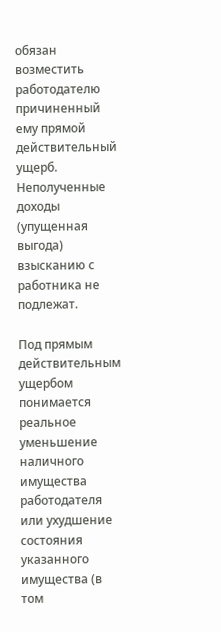обязан возместить работодателю причиненный ему прямой действительный ущерб. Неполученные доходы (упущенная выгода) взысканию с работника не подлежат.

Под прямым действительным ущербом понимается реальное уменьшение наличного имущества работодателя или ухудшение состояния указанного имущества (в том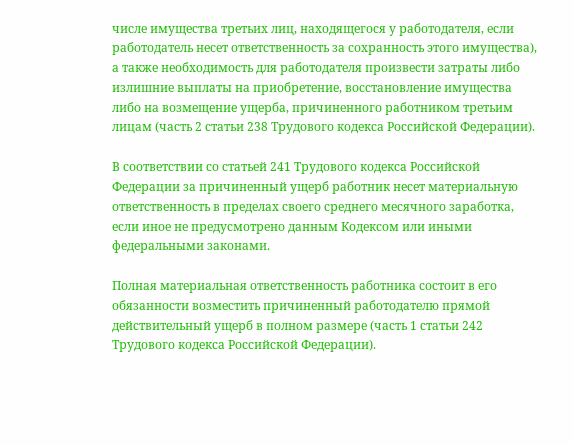числе имущества третьих лиц, находящегося у работодателя, если работодатель несет ответственность за сохранность этого имущества), а также необходимость для работодателя произвести затраты либо излишние выплаты на приобретение, восстановление имущества либо на возмещение ущерба, причиненного работником третьим лицам (часть 2 статьи 238 Трудового кодекса Российской Федерации).

В соответствии со статьей 241 Трудового кодекса Российской Федерации за причиненный ущерб работник несет материальную ответственность в пределах своего среднего месячного заработка, если иное не предусмотрено данным Кодексом или иными федеральными законами.

Полная материальная ответственность работника состоит в его обязанности возместить причиненный работодателю прямой действительный ущерб в полном размере (часть 1 статьи 242 Трудового кодекса Российской Федерации).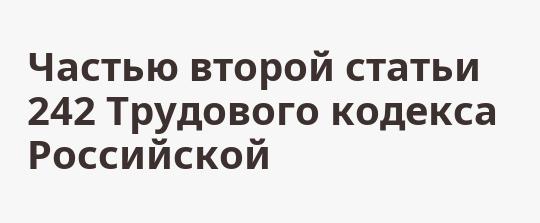Частью второй статьи 242 Трудового кодекса Российской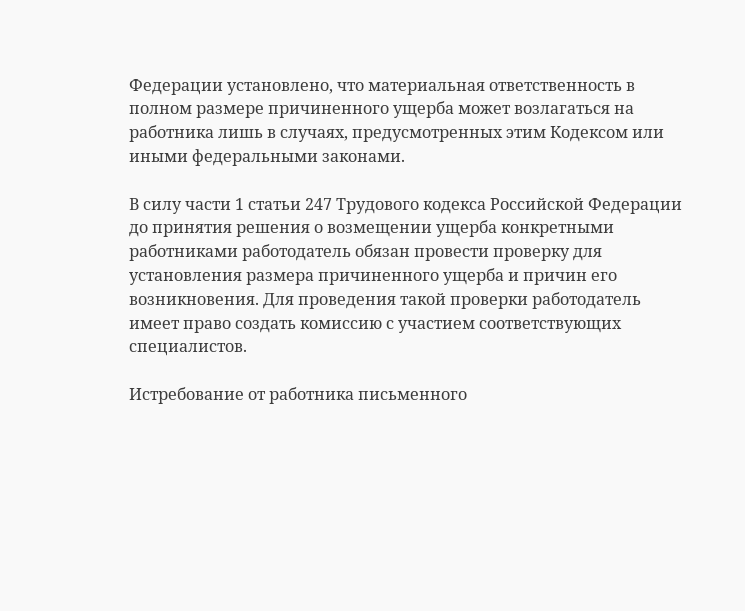Федерации установлено, что материальная ответственность в полном размере причиненного ущерба может возлагаться на работника лишь в случаях, предусмотренных этим Кодексом или иными федеральными законами.

В силу части 1 статьи 247 Трудового кодекса Российской Федерации до принятия решения о возмещении ущерба конкретными работниками работодатель обязан провести проверку для установления размера причиненного ущерба и причин его возникновения. Для проведения такой проверки работодатель имеет право создать комиссию с участием соответствующих специалистов.

Истребование от работника письменного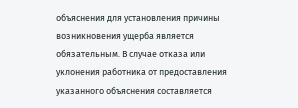объяснения для установления причины возникновения ущерба является обязательным. В случае отказа или уклонения работника от предоставления указанного объяснения составляется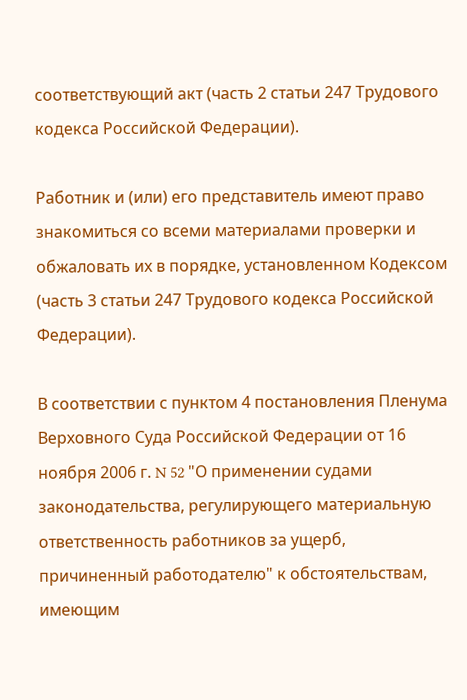соответствующий акт (часть 2 статьи 247 Трудового кодекса Российской Федерации).

Работник и (или) его представитель имеют право знакомиться со всеми материалами проверки и обжаловать их в порядке, установленном Кодексом (часть 3 статьи 247 Трудового кодекса Российской Федерации).

В соответствии с пунктом 4 постановления Пленума Верховного Суда Российской Федерации от 16 ноября 2006 г. N 52 "О применении судами законодательства, регулирующего материальную ответственность работников за ущерб, причиненный работодателю" к обстоятельствам, имеющим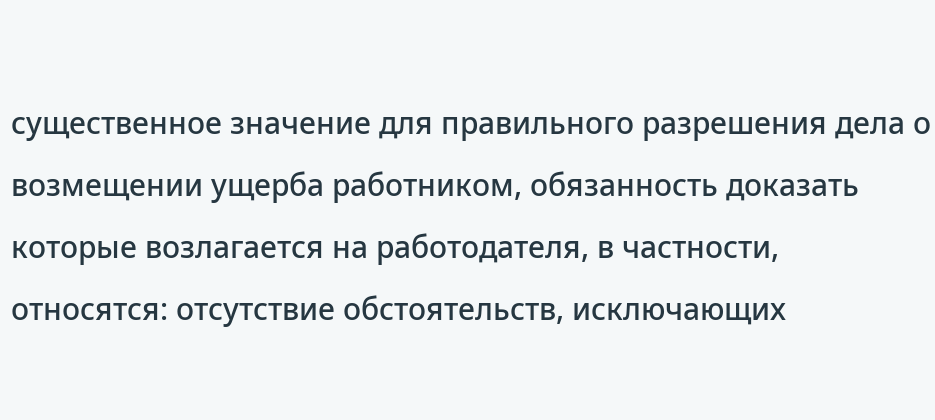существенное значение для правильного разрешения дела о возмещении ущерба работником, обязанность доказать которые возлагается на работодателя, в частности, относятся: отсутствие обстоятельств, исключающих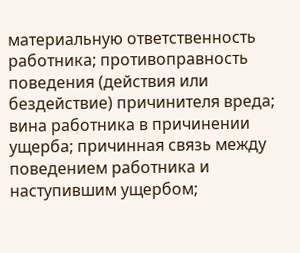материальную ответственность работника; противоправность поведения (действия или бездействие) причинителя вреда; вина работника в причинении ущерба; причинная связь между поведением работника и наступившим ущербом;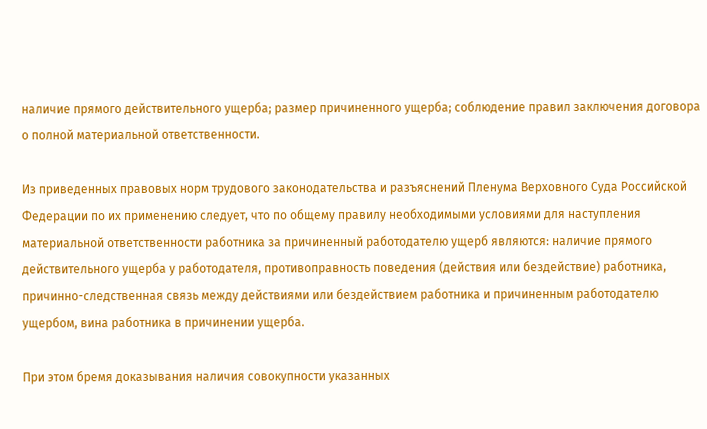наличие прямого действительного ущерба; размер причиненного ущерба; соблюдение правил заключения договора о полной материальной ответственности.

Из приведенных правовых норм трудового законодательства и разъяснений Пленума Верховного Суда Российской Федерации по их применению следует, что по общему правилу необходимыми условиями для наступления материальной ответственности работника за причиненный работодателю ущерб являются: наличие прямого действительного ущерба у работодателя, противоправность поведения (действия или бездействие) работника, причинно-следственная связь между действиями или бездействием работника и причиненным работодателю ущербом, вина работника в причинении ущерба.

При этом бремя доказывания наличия совокупности указанных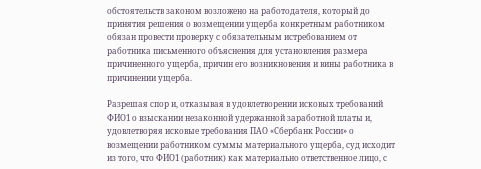обстоятельств законом возложено на работодателя, который до принятия решения о возмещении ущерба конкретным работником обязан провести проверку с обязательным истребованием от работника письменного объяснения для установления размера причиненного ущерба, причин его возникновения и вины работника в причинении ущерба.

Разрешая спор и, отказывая в удовлетворении исковых требований ФИО1 о взыскании незаконной удержанной заработной платы и, удовлетворяя исковые требования ПАО «Сбербанк России» о возмещении работником суммы материального ущерба, суд исходит из того, что ФИО1 (работник) как материально ответственное лицо, с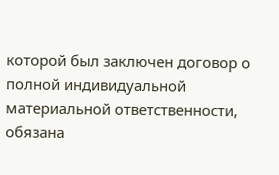которой был заключен договор о полной индивидуальной материальной ответственности, обязана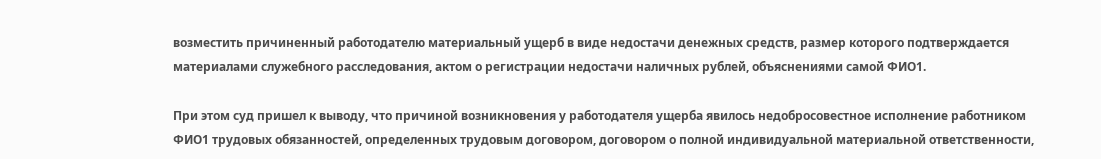возместить причиненный работодателю материальный ущерб в виде недостачи денежных средств, размер которого подтверждается материалами служебного расследования, актом о регистрации недостачи наличных рублей, объяснениями самой ФИО1.

При этом суд пришел к выводу, что причиной возникновения у работодателя ущерба явилось недобросовестное исполнение работником ФИО1 трудовых обязанностей, определенных трудовым договором, договором о полной индивидуальной материальной ответственности,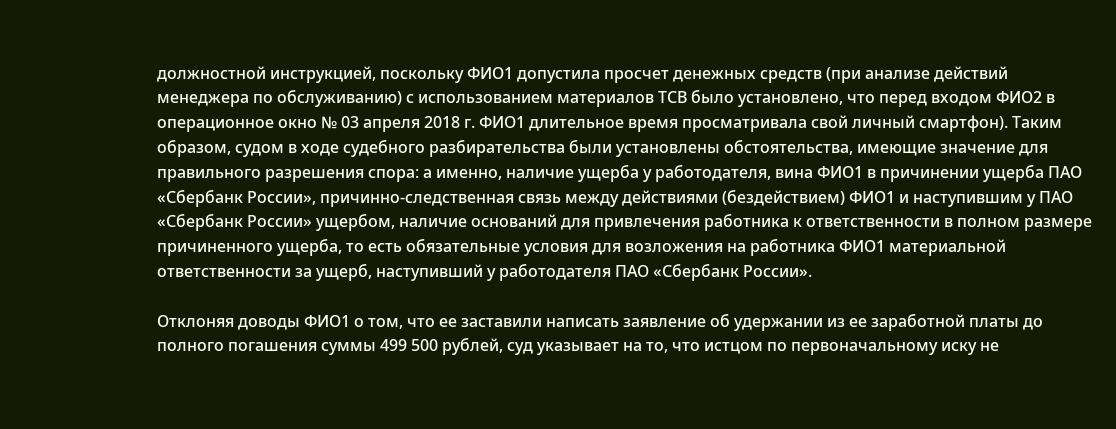должностной инструкцией, поскольку ФИО1 допустила просчет денежных средств (при анализе действий менеджера по обслуживанию) с использованием материалов ТСВ было установлено, что перед входом ФИО2 в операционное окно № 03 апреля 2018 г. ФИО1 длительное время просматривала свой личный смартфон). Таким образом, судом в ходе судебного разбирательства были установлены обстоятельства, имеющие значение для правильного разрешения спора: а именно, наличие ущерба у работодателя, вина ФИО1 в причинении ущерба ПАО «Сбербанк России», причинно-следственная связь между действиями (бездействием) ФИО1 и наступившим у ПАО «Сбербанк России» ущербом, наличие оснований для привлечения работника к ответственности в полном размере причиненного ущерба, то есть обязательные условия для возложения на работника ФИО1 материальной ответственности за ущерб, наступивший у работодателя ПАО «Сбербанк России».

Отклоняя доводы ФИО1 о том, что ее заставили написать заявление об удержании из ее заработной платы до полного погашения суммы 499 500 рублей, суд указывает на то, что истцом по первоначальному иску не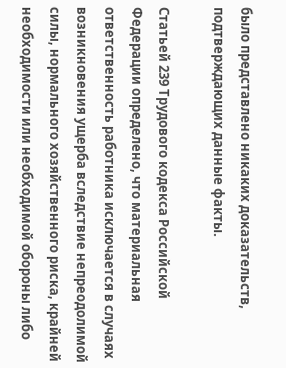было представлено никаких доказательств, подтверждающих данные факты.

Статьей 239 Трудового кодекса Российской Федерации определено, что материальная ответственность работника исключается в случаях возникновения ущерба вследствие непреодолимой силы, нормального хозяйственного риска, крайней необходимости или необходимой обороны либо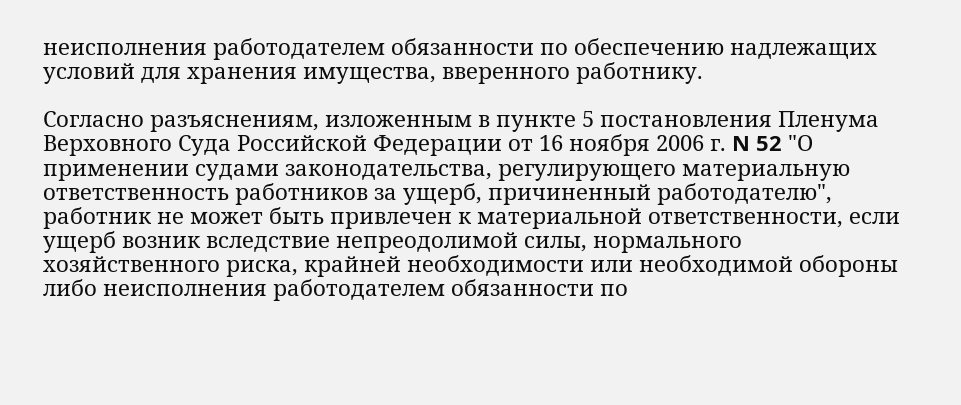неисполнения работодателем обязанности по обеспечению надлежащих условий для хранения имущества, вверенного работнику.

Согласно разъяснениям, изложенным в пункте 5 постановления Пленума Верховного Суда Российской Федерации от 16 ноября 2006 г. N 52 "О применении судами законодательства, регулирующего материальную ответственность работников за ущерб, причиненный работодателю", работник не может быть привлечен к материальной ответственности, если ущерб возник вследствие непреодолимой силы, нормального хозяйственного риска, крайней необходимости или необходимой обороны либо неисполнения работодателем обязанности по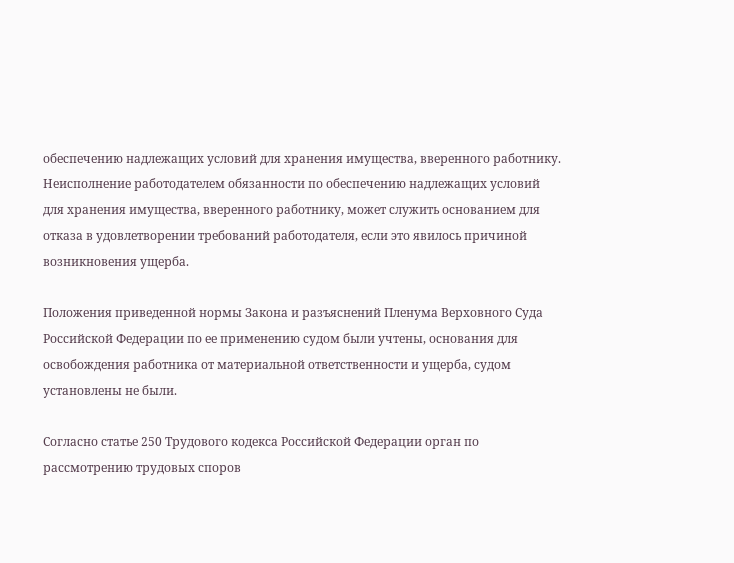обеспечению надлежащих условий для хранения имущества, вверенного работнику. Неисполнение работодателем обязанности по обеспечению надлежащих условий для хранения имущества, вверенного работнику, может служить основанием для отказа в удовлетворении требований работодателя, если это явилось причиной возникновения ущерба.

Положения приведенной нормы Закона и разъяснений Пленума Верховного Суда Российской Федерации по ее применению судом были учтены, основания для освобождения работника от материальной ответственности и ущерба, судом установлены не были.

Согласно статье 250 Трудового кодекса Российской Федерации орган по рассмотрению трудовых споров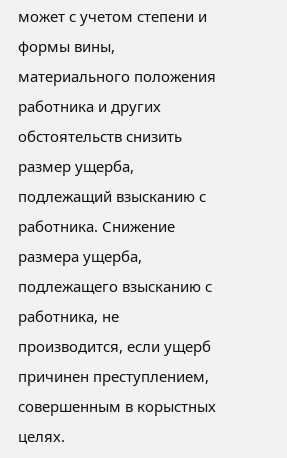может с учетом степени и формы вины, материального положения работника и других обстоятельств снизить размер ущерба, подлежащий взысканию с работника. Снижение размера ущерба, подлежащего взысканию с работника, не производится, если ущерб причинен преступлением, совершенным в корыстных целях.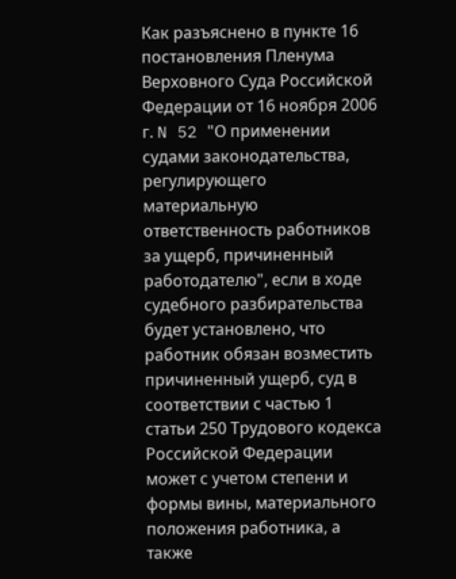Как разъяснено в пункте 16 постановления Пленума Верховного Суда Российской Федерации от 16 ноября 2006 г. N 52 "О применении судами законодательства, регулирующего материальную ответственность работников за ущерб, причиненный работодателю", если в ходе судебного разбирательства будет установлено, что работник обязан возместить причиненный ущерб, суд в соответствии с частью 1 статьи 250 Трудового кодекса Российской Федерации может с учетом степени и формы вины, материального положения работника, а также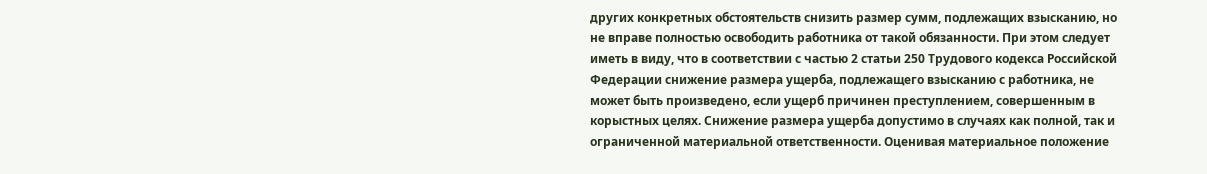других конкретных обстоятельств снизить размер сумм, подлежащих взысканию, но не вправе полностью освободить работника от такой обязанности. При этом следует иметь в виду, что в соответствии с частью 2 статьи 250 Трудового кодекса Российской Федерации снижение размера ущерба, подлежащего взысканию с работника, не может быть произведено, если ущерб причинен преступлением, совершенным в корыстных целях. Снижение размера ущерба допустимо в случаях как полной, так и ограниченной материальной ответственности. Оценивая материальное положение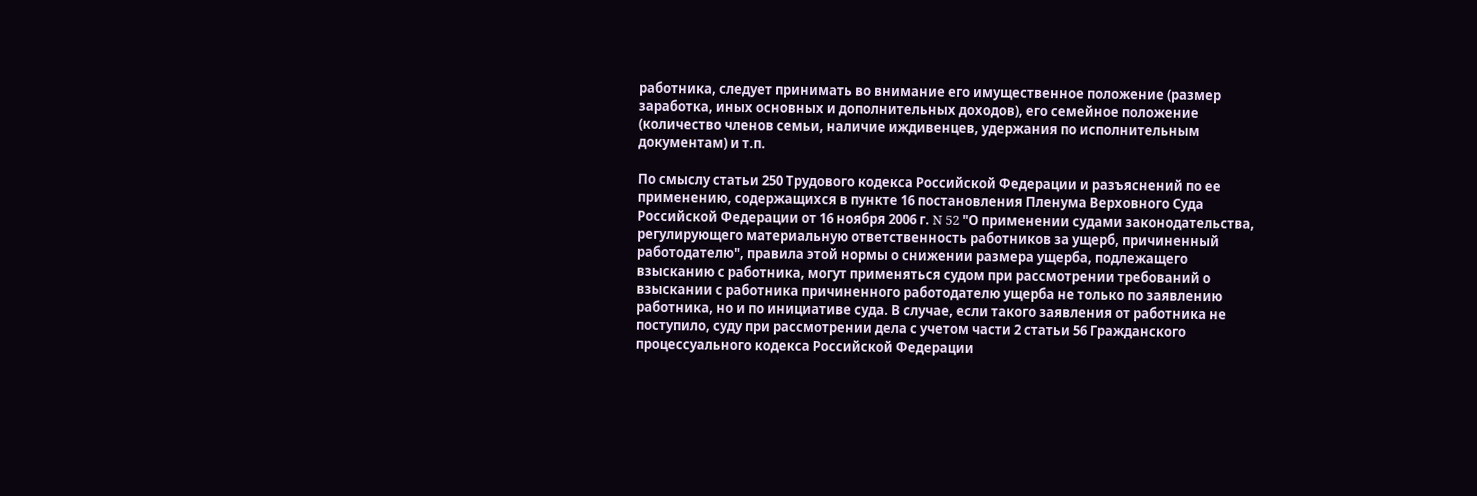работника, следует принимать во внимание его имущественное положение (размер заработка, иных основных и дополнительных доходов), его семейное положение (количество членов семьи, наличие иждивенцев, удержания по исполнительным документам) и т.п.

По смыслу статьи 250 Трудового кодекса Российской Федерации и разъяснений по ее применению, содержащихся в пункте 16 постановления Пленума Верховного Суда Российской Федерации от 16 ноября 2006 г. N 52 "О применении судами законодательства, регулирующего материальную ответственность работников за ущерб, причиненный работодателю", правила этой нормы о снижении размера ущерба, подлежащего взысканию с работника, могут применяться судом при рассмотрении требований о взыскании с работника причиненного работодателю ущерба не только по заявлению работника, но и по инициативе суда. В случае, если такого заявления от работника не поступило, суду при рассмотрении дела с учетом части 2 статьи 56 Гражданского процессуального кодекса Российской Федерации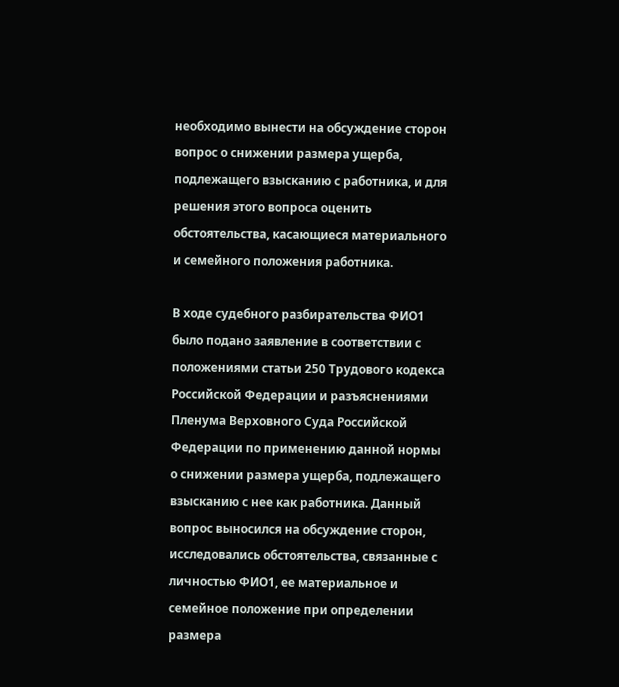необходимо вынести на обсуждение сторон вопрос о снижении размера ущерба, подлежащего взысканию с работника, и для решения этого вопроса оценить обстоятельства, касающиеся материального и семейного положения работника.

В ходе судебного разбирательства ФИО1 было подано заявление в соответствии с положениями статьи 250 Трудового кодекса Российской Федерации и разъяснениями Пленума Верховного Суда Российской Федерации по применению данной нормы о снижении размера ущерба, подлежащего взысканию с нее как работника. Данный вопрос выносился на обсуждение сторон, исследовались обстоятельства, связанные с личностью ФИО1, ее материальное и семейное положение при определении размера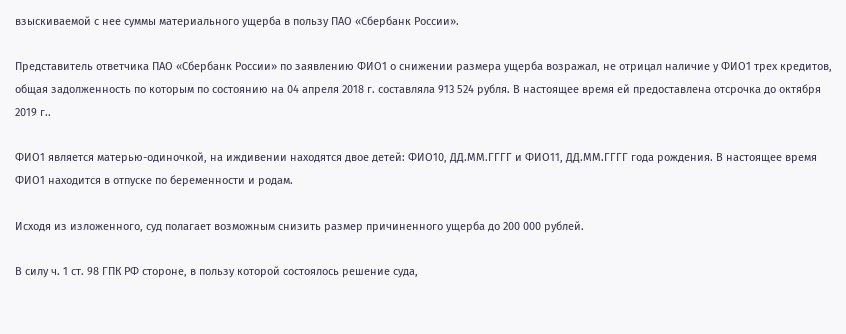взыскиваемой с нее суммы материального ущерба в пользу ПАО «Сбербанк России».

Представитель ответчика ПАО «Сбербанк России» по заявлению ФИО1 о снижении размера ущерба возражал, не отрицал наличие у ФИО1 трех кредитов, общая задолженность по которым по состоянию на 04 апреля 2018 г. составляла 913 524 рубля. В настоящее время ей предоставлена отсрочка до октября 2019 г..

ФИО1 является матерью-одиночкой, на иждивении находятся двое детей: ФИО10, ДД.ММ.ГГГГ и ФИО11, ДД.ММ.ГГГГ года рождения. В настоящее время ФИО1 находится в отпуске по беременности и родам.

Исходя из изложенного, суд полагает возможным снизить размер причиненного ущерба до 200 000 рублей.

В силу ч. 1 ст. 98 ГПК РФ стороне, в пользу которой состоялось решение суда,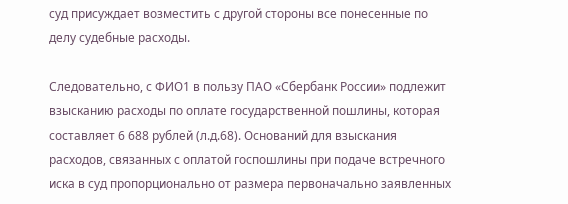суд присуждает возместить с другой стороны все понесенные по делу судебные расходы.

Следовательно, с ФИО1 в пользу ПАО «Сбербанк России» подлежит взысканию расходы по оплате государственной пошлины, которая составляет 6 688 рублей (л.д.68). Оснований для взыскания расходов, связанных с оплатой госпошлины при подаче встречного иска в суд пропорционально от размера первоначально заявленных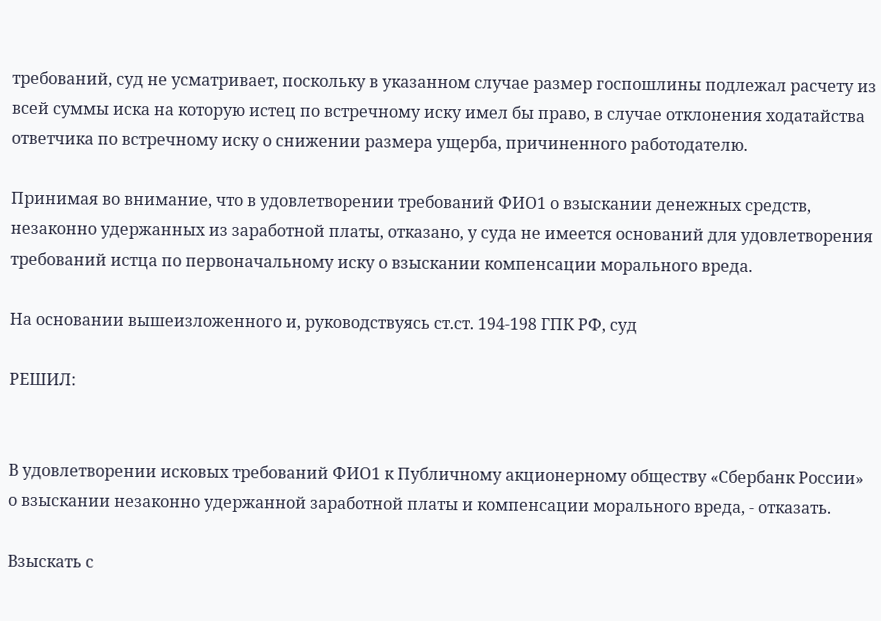требований, суд не усматривает, поскольку в указанном случае размер госпошлины подлежал расчету из всей суммы иска на которую истец по встречному иску имел бы право, в случае отклонения ходатайства ответчика по встречному иску о снижении размера ущерба, причиненного работодателю.

Принимая во внимание, что в удовлетворении требований ФИО1 о взыскании денежных средств, незаконно удержанных из заработной платы, отказано, у суда не имеется оснований для удовлетворения требований истца по первоначальному иску о взыскании компенсации морального вреда.

На основании вышеизложенного и, руководствуясь ст.ст. 194-198 ГПК РФ, суд

РЕШИЛ:


В удовлетворении исковых требований ФИО1 к Публичному акционерному обществу «Сбербанк России» о взыскании незаконно удержанной заработной платы и компенсации морального вреда, - отказать.

Взыскать с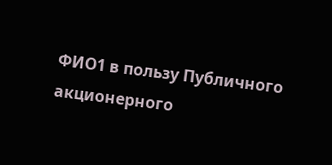ФИО1 в пользу Публичного акционерного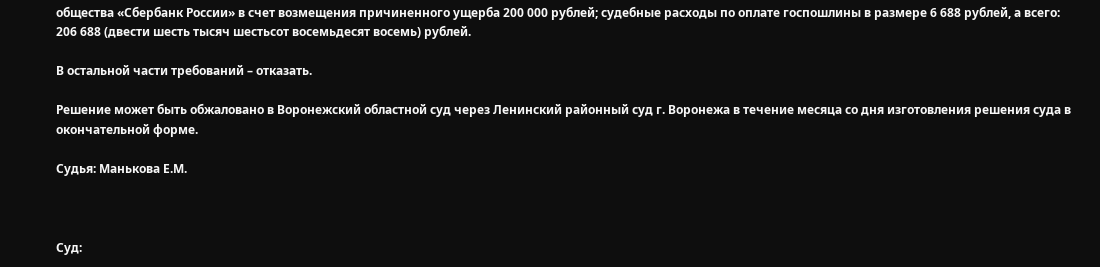общества «Сбербанк России» в счет возмещения причиненного ущерба 200 000 рублей; судебные расходы по оплате госпошлины в размере 6 688 рублей, а всего: 206 688 (двести шесть тысяч шестьсот восемьдесят восемь) рублей.

В остальной части требований – отказать.

Решение может быть обжаловано в Воронежский областной суд через Ленинский районный суд г. Воронежа в течение месяца со дня изготовления решения суда в окончательной форме.

Судья: Манькова Е.М.



Суд: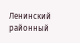Ленинский районный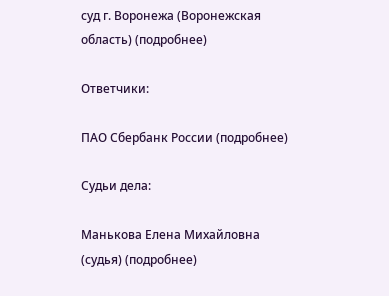суд г. Воронежа (Воронежская область) (подробнее)

Ответчики:

ПАО Сбербанк России (подробнее)

Судьи дела:

Манькова Елена Михайловна (судья) (подробнее)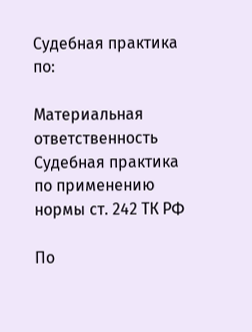Судебная практика по:

Материальная ответственность
Судебная практика по применению нормы ст. 242 ТК РФ

По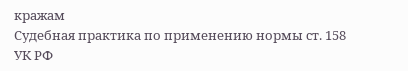кражам
Судебная практика по применению нормы ст. 158 УК РФ